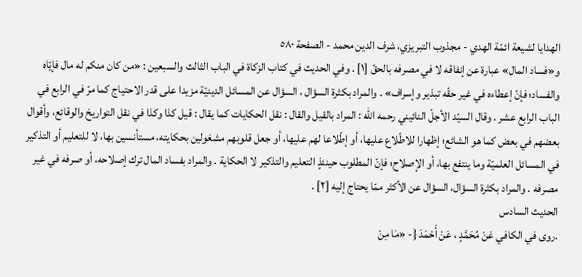الهدايا لشيعة ائمّة الهدي - مجذوب التبریزي، شرف الدین محمد - الصفحة ٥٨٠
و«فساد المال» عبارة عن إنفاقه لا في مصرفه بالحقّ [١] . وفي الحديث في كتاب الزكاة في الباب الثالث والسبعين : «من كان منكم له مال فإيّاه والفساد؛ فإنّ إعطاءه في غير حقّه تبذير وإسراف» . والمراد بكثرة السؤال ، السؤال عن المسائل الدينيّة مزيدا على قدر الاحتياج كما مرّ في الرابع في الباب الرابع عشر . وقال السيّد الأجلّ النائيني رحمه الله : المراد بالقيل والقال : نقل الحكايات كما يقال : قيل كذا وكذا في نقل التواريخ والوقائع، وأقوال بعضهم في بعض كما هو الشائع؛ إظهارا للاطّلاع عليها، أو إطّلاعا لهم عليها، أو جعل قلوبهم مشغولين بحكايته، مستأنسين بها، لا للتعليم أو التذكير في المسائل العلميّة وما ينتفع بها، أو الإصلاح؛ فإنّ المطلوب حينئذٍ التعليم والتذكير لا الحكاية . والمراد بفساد المال ترك إصلاحه، أو صرفه في غير مصرفه . والمراد بكثرة السؤال، السؤال عن الأكثر ممّا يحتاج إليه [٢] .
الحديث السادس
.روى في الكافي عَنْ مُحَمَّدٍ ، عَنْ أَحْمَدَ {- «مَا مِنْ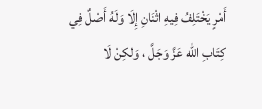أَمْرٍ يَخْتَلِفُ فِيهِ اثْنَانِ إِلَا وَلَهُ أَصْلٌ فِي كِتَابِ اللّه عَزَّ وَجَلَّ ، وَلكِنْ لَا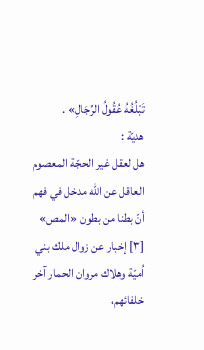تَبْلُغُهُ عُقُولُ الرِّجَالِ» .
هديّة :
هل لعقل غير الحجّة المعصوم العاقل عن اللّه مدخل في فهم أنّ بطنا من بطون «المص» [٣] إخبار عن زوال ملك بني اُميّة وهلاك مروان الحمار آخر خلفائهم،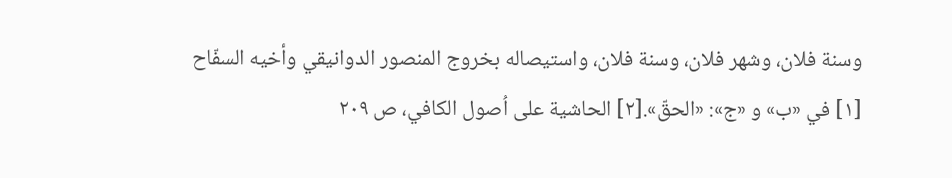وسنة فلان، وشهر فلان، وسنة فلان، واستيصاله بخروج المنصور الدوانيقي وأخيه السفّاح
[١] في «ب» و «ج»: «الحقّ».[٢] الحاشية على اُصول الكافي، ص ٢٠٩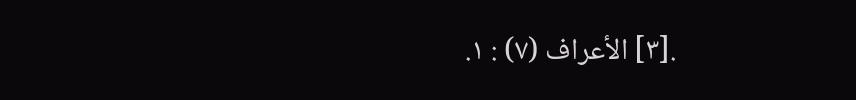.[٣] الأعراف (٧) : ١.